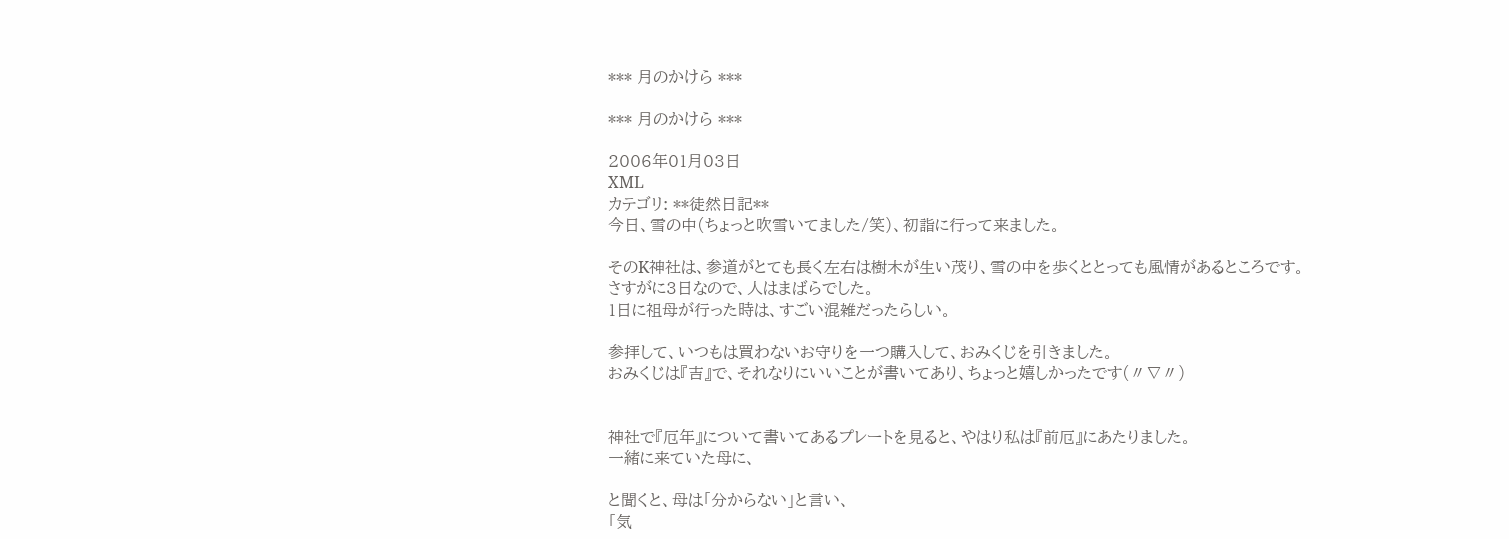*** 月のかけら ***

*** 月のかけら ***

2006年01月03日
XML
カテゴリ: **徒然日記**
今日、雪の中(ちょっと吹雪いてました/笑)、初詣に行って来ました。

そのK神社は、参道がとても長く左右は樹木が生い茂り、雪の中を歩くととっても風情があるところです。
さすがに3日なので、人はまばらでした。
1日に祖母が行った時は、すごい混雑だったらしい。

参拝して、いつもは買わないお守りを一つ購入して、おみくじを引きました。
おみくじは『吉』で、それなりにいいことが書いてあり、ちょっと嬉しかったです(〃∇〃)


神社で『厄年』について書いてあるプレートを見ると、やはり私は『前厄』にあたりました。
一緒に来ていた母に、

と聞くと、母は「分からない」と言い、
「気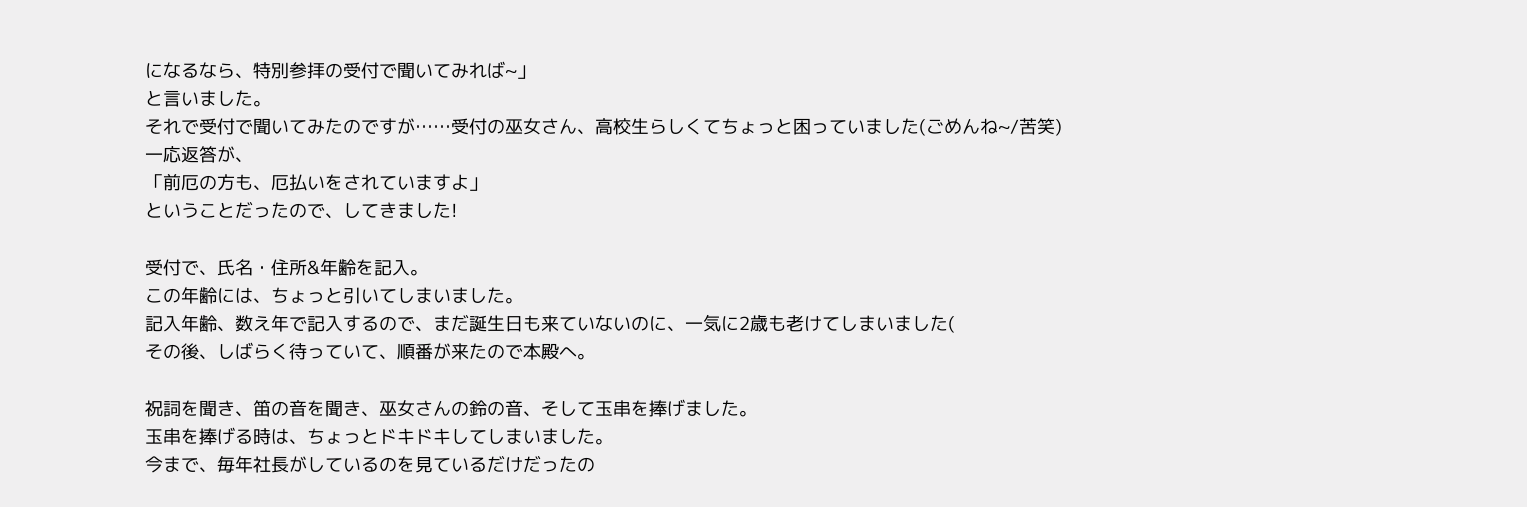になるなら、特別参拝の受付で聞いてみれば~」
と言いました。
それで受付で聞いてみたのですが……受付の巫女さん、高校生らしくてちょっと困っていました(ごめんね~/苦笑)
一応返答が、
「前厄の方も、厄払いをされていますよ」
ということだったので、してきました!

受付で、氏名・住所&年齢を記入。
この年齢には、ちょっと引いてしまいました。
記入年齢、数え年で記入するので、まだ誕生日も来ていないのに、一気に2歳も老けてしまいました(
その後、しばらく待っていて、順番が来たので本殿へ。

祝詞を聞き、笛の音を聞き、巫女さんの鈴の音、そして玉串を捧げました。
玉串を捧げる時は、ちょっとドキドキしてしまいました。
今まで、毎年社長がしているのを見ているだけだったの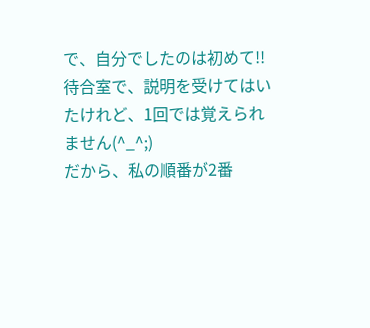で、自分でしたのは初めて!!
待合室で、説明を受けてはいたけれど、1回では覚えられません(^_^;)
だから、私の順番が2番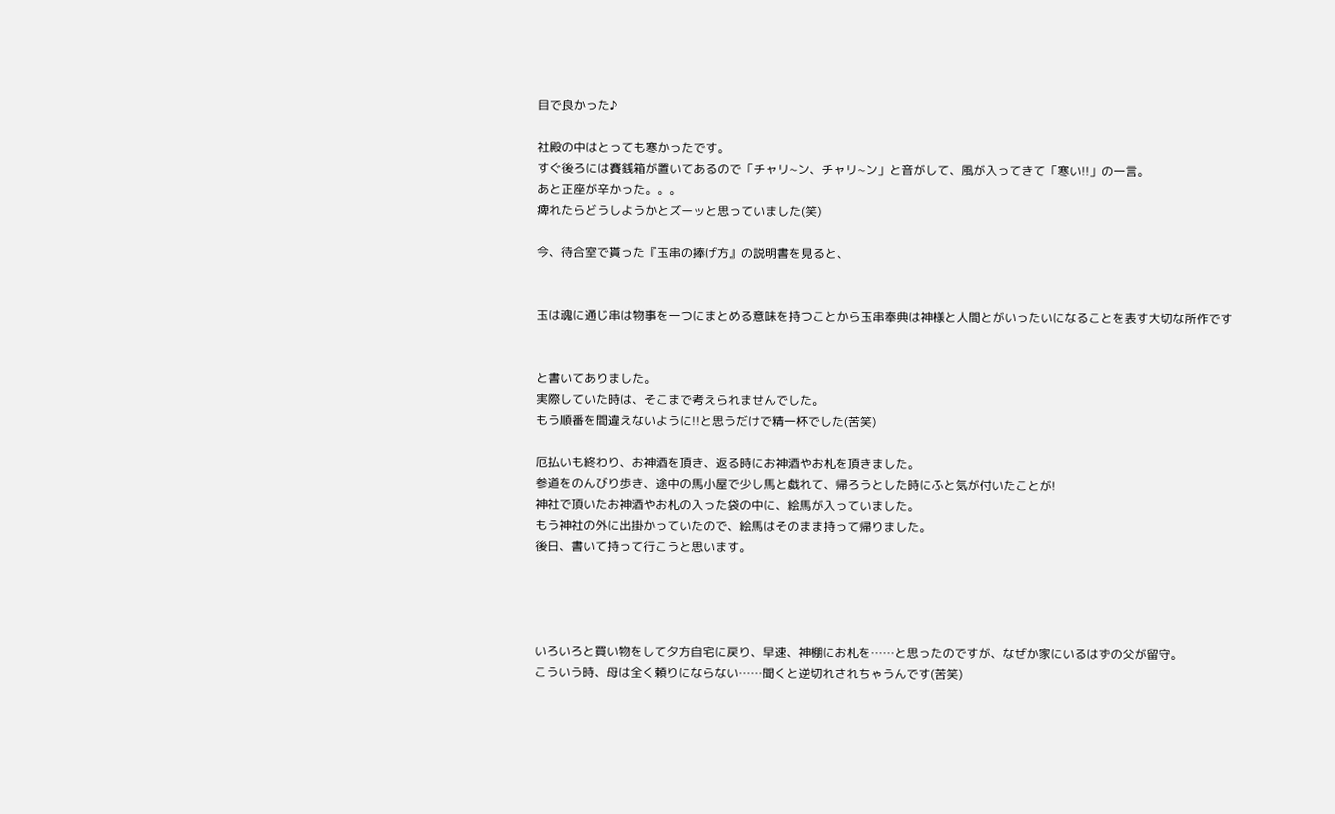目で良かった♪

社殿の中はとっても寒かったです。
すぐ後ろには賽銭箱が置いてあるので「チャリ~ン、チャリ~ン」と音がして、風が入ってきて「寒い!!」の一言。
あと正座が辛かった。。。
痺れたらどうしようかとズーッと思っていました(笑)

今、待合室で貰った『玉串の捧げ方』の説明書を見ると、


玉は魂に通じ串は物事を一つにまとめる意味を持つことから玉串奉典は神様と人間とがいったいになることを表す大切な所作です


と書いてありました。
実際していた時は、そこまで考えられませんでした。
もう順番を間違えないように!!と思うだけで精一杯でした(苦笑)

厄払いも終わり、お神酒を頂き、返る時にお神酒やお札を頂きました。
参道をのんびり歩き、途中の馬小屋で少し馬と戯れて、帰ろうとした時にふと気が付いたことが!
神社で頂いたお神酒やお札の入った袋の中に、絵馬が入っていました。
もう神社の外に出掛かっていたので、絵馬はそのまま持って帰りました。
後日、書いて持って行こうと思います。




いろいろと買い物をして夕方自宅に戻り、早速、神棚にお札を……と思ったのですが、なぜか家にいるはずの父が留守。
こういう時、母は全く頼りにならない……聞くと逆切れされちゃうんです(苦笑)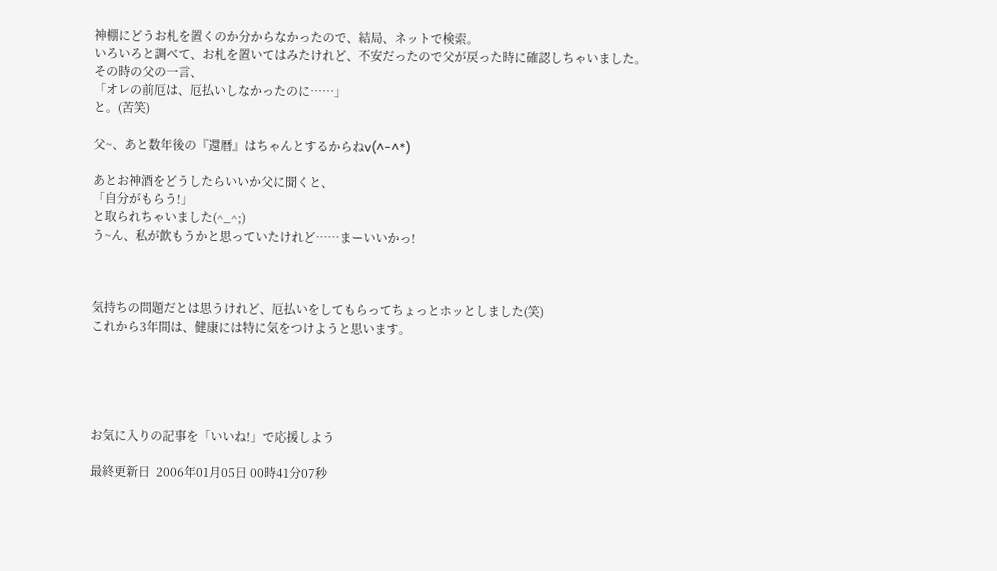神棚にどうお札を置くのか分からなかったので、結局、ネットで検索。
いろいろと調べて、お札を置いてはみたけれど、不安だったので父が戻った時に確認しちゃいました。
その時の父の一言、
「オレの前厄は、厄払いしなかったのに……」
と。(苦笑)

父~、あと数年後の『還暦』はちゃんとするからねv(^-^*)

あとお神酒をどうしたらいいか父に聞くと、
「自分がもらう!」
と取られちゃいました(^_^;)
う~ん、私が飲もうかと思っていたけれど……まーいいかっ!



気持ちの問題だとは思うけれど、厄払いをしてもらってちょっとホッとしました(笑)
これから3年間は、健康には特に気をつけようと思います。





お気に入りの記事を「いいね!」で応援しよう

最終更新日  2006年01月05日 00時41分07秒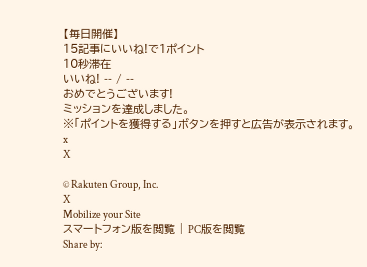【毎日開催】
15記事にいいね!で1ポイント
10秒滞在
いいね! -- / --
おめでとうございます!
ミッションを達成しました。
※「ポイントを獲得する」ボタンを押すと広告が表示されます。
x
X

© Rakuten Group, Inc.
X
Mobilize your Site
スマートフォン版を閲覧 | PC版を閲覧
Share by: